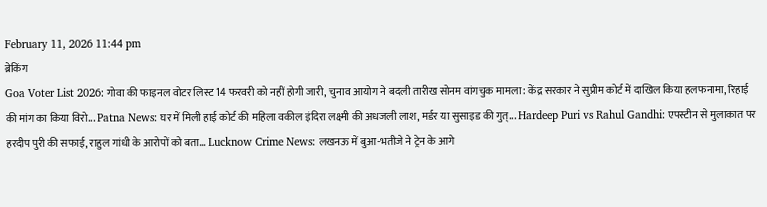February 11, 2026 11:44 pm
ब्रेकिंग
Goa Voter List 2026: गोवा की फाइनल वोटर लिस्ट 14 फरवरी को नहीं होगी जारी, चुनाव आयोग ने बदली तारीख सोनम वांगचुक मामला: केंद्र सरकार ने सुप्रीम कोर्ट में दाखिल किया हलफनामा, रिहाई की मांग का किया विरो... Patna News: घर में मिली हाई कोर्ट की महिला वकील इंदिरा लक्ष्मी की अधजली लाश, मर्डर या सुसाइड की गुत्... Hardeep Puri vs Rahul Gandhi: एपस्टीन से मुलाकात पर हरदीप पुरी की सफाई, राहुल गांधी के आरोपों को बता... Lucknow Crime News: लखनऊ में बुआ-भतीजे ने ट्रेन के आगे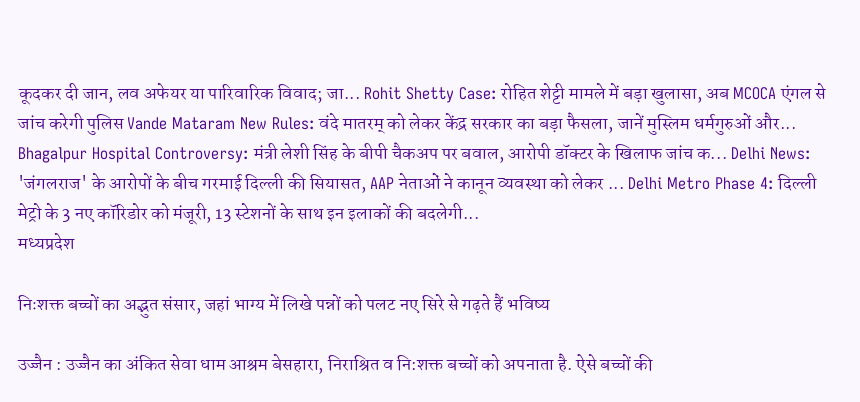कूदकर दी जान, लव अफेयर या पारिवारिक विवाद; जा... Rohit Shetty Case: रोहित शेट्टी मामले में बड़ा खुलासा, अब MCOCA एंगल से जांच करेगी पुलिस Vande Mataram New Rules: वंदे मातरम् को लेकर केंद्र सरकार का बड़ा फैसला, जानें मुस्लिम धर्मगुरुओं और... Bhagalpur Hospital Controversy: मंत्री लेशी सिंह के बीपी चैकअप पर बवाल, आरोपी डॉक्टर के खिलाफ जांच क... Delhi News: 'जंगलराज' के आरोपों के बीच गरमाई दिल्ली की सियासत, AAP नेताओं ने कानून व्यवस्था को लेकर ... Delhi Metro Phase 4: दिल्ली मेट्रो के 3 नए कॉरिडोर को मंजूरी, 13 स्टेशनों के साथ इन इलाकों की बदलेगी...
मध्यप्रदेश

निःशक्त बच्चों का अद्भुत संसार, जहां भाग्य में लिखे पन्नों को पलट नए सिरे से गढ़ते हैं भविष्य

उज्जैन : उज्जैन का अंकित सेवा धाम आश्रम बेसहारा, निराश्रित व नि:शक्त बच्चों को अपनाता है. ऐसे बच्चों की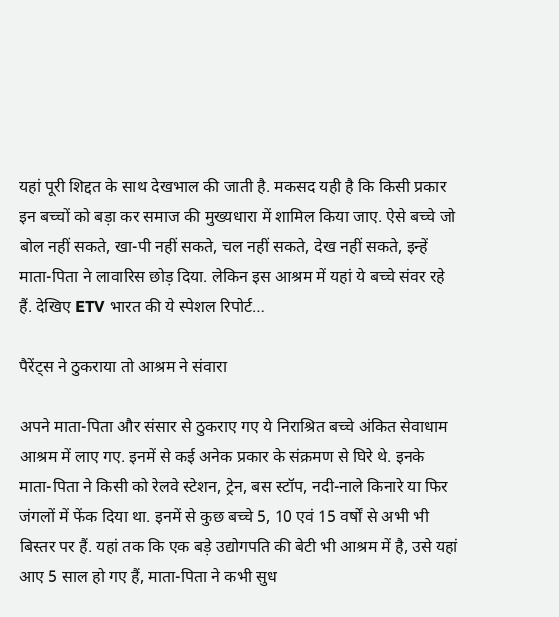यहां पूरी शिद्दत के साथ देखभाल की जाती है. मकसद यही है कि किसी प्रकार इन बच्चों को बड़ा कर समाज की मुख्यधारा में शामिल किया जाए. ऐसे बच्चे जो बोल नहीं सकते, खा-पी नहीं सकते, चल नहीं सकते, देख नहीं सकते, इन्हें माता-पिता ने लावारिस छोड़ दिया. लेकिन इस आश्रम में यहां ये बच्चे संवर रहे हैं. देखिए ETV भारत की ये स्पेशल रिपोर्ट…

पैरेंट्स ने ठुकराया तो आश्रम ने संवारा

अपने माता-पिता और संसार से ठुकराए गए ये निराश्रित बच्चे अंकित सेवाधाम आश्रम में लाए गए. इनमें से कई अनेक प्रकार के संक्रमण से घिरे थे. इनके माता-पिता ने किसी को रेलवे स्टेशन, ट्रेन, बस स्टॉप, नदी-नाले किनारे या फिर जंगलों में फेंक दिया था. इनमें से कुछ बच्चे 5, 10 एवं 15 वर्षों से अभी भी बिस्तर पर हैं. यहां तक कि एक बड़े उद्योगपति की बेटी भी आश्रम में है, उसे यहां आए 5 साल हो गए हैं, माता-पिता ने कभी सुध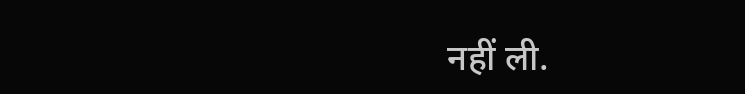नहीं ली.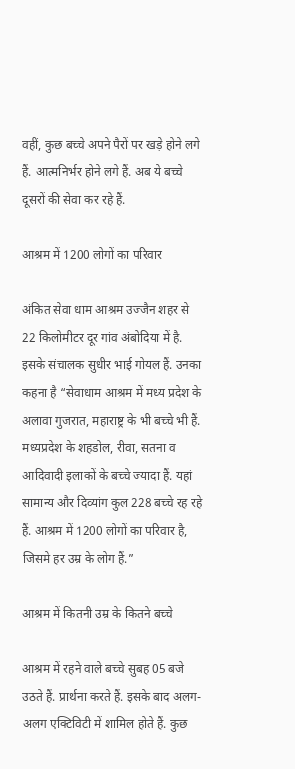वहीं, कुछ बच्चे अपने पैरों पर खड़े होने लगे हैं. आत्मनिर्भर होने लगे हैं. अब ये बच्चे दूसरों की सेवा कर रहे हैं.

आश्रम में 1200 लोगों का परिवार

अंकित सेवा धाम आश्रम उज्जैन शहर से 22 किलोमीटर दूर गांव अंबोदिया में है. इसके संचालक सुधीर भाई गोयल हैं. उनका कहना है “सेवाधाम आश्रम में मध्य प्रदेश के अलावा गुजरात, महाराष्ट्र के भी बच्चे भी हैं. मध्यप्रदेश के शहडोल, रीवा, सतना व आदिवादी इलाकों के बच्चे ज्यादा हैं. यहां सामान्य और दिव्यांग कुल 228 बच्चे रह रहे हैं. आश्रम में 1200 लोगों का परिवार है, जिसमे हर उम्र के लोग हैं.”

आश्रम में कितनी उम्र के कितने बच्चे

आश्रम में रहने वाले बच्चे सुबह 05 बजे उठते हैं. प्रार्थना करते हैं. इसके बाद अलग-अलग एक्टिविटी में शामिल होते हैं. कुछ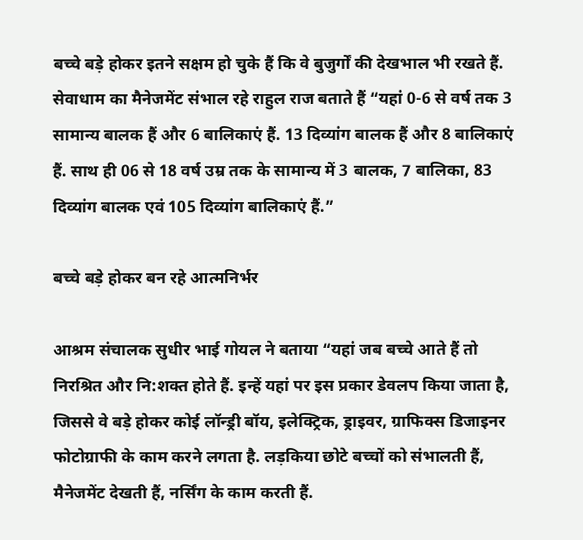बच्चे बड़े होकर इतने सक्षम हो चुके हैं कि वे बुजुर्गों की देखभाल भी रखते हैं. सेवाधाम का मैनेजमेंट संभाल रहे राहुल राज बताते हैं “यहां 0-6 से वर्ष तक 3 सामान्य बालक हैं और 6 बालिकाएं हैं. 13 दिव्यांग बालक हैं और 8 बालिकाएं हैं. साथ ही 06 से 18 वर्ष उम्र तक के सामान्य में 3 बालक, 7 बालिका, 83 दिव्यांग बालक एवं 105 दिव्यांग बालिकाएं हैं.”

बच्चे बड़े होकर बन रहे आत्मनिर्भर

आश्रम संचालक सुधीर भाई गोयल ने बताया “यहां जब बच्चे आते हैं तो निरश्रित और नि:शक्त होते हैं. इन्हें यहां पर इस प्रकार डेवलप किया जाता है, जिससे वे बड़े होकर कोई लॉन्ड्री बॉय, इलेक्ट्रिक, ड्राइवर, ग्राफिक्स डिजाइनर फोटोग्राफी के काम करने लगता है. लड़किया छोटे बच्चों को संभालती हैं, मैनेजमेंट देखती हैं, नर्सिंग के काम करती हैं.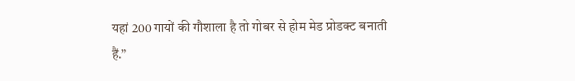यहां 200 गायों की गौशाला है तो गोबर से होम मेड प्रोडक्ट बनाती हैं.”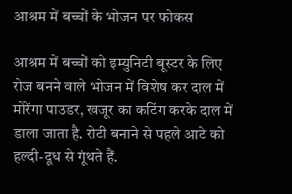आश्रम में बच्चों के भोजन पर फोकस

आश्रम में बच्चों को इम्युनिटी बूस्टर के लिए रोज बनने वाले भोजन में विशेष कर दाल में मोरेंगा पाउडर, खजूर का कटिंग करके दाल में डाला जाता है. रोटी बनाने से पहले आटे को हल्दी-दूध से गूंथते हैं.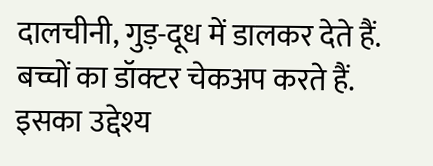दालचीनी, गुड़-दूध में डालकर देते हैं. बच्चों का डॉक्टर चेकअप करते हैं. इसका उद्देश्य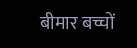बीमार बच्चों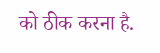को ठीक करना है.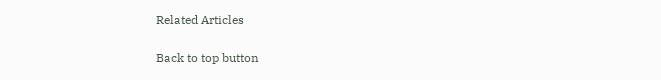Related Articles

Back to top button